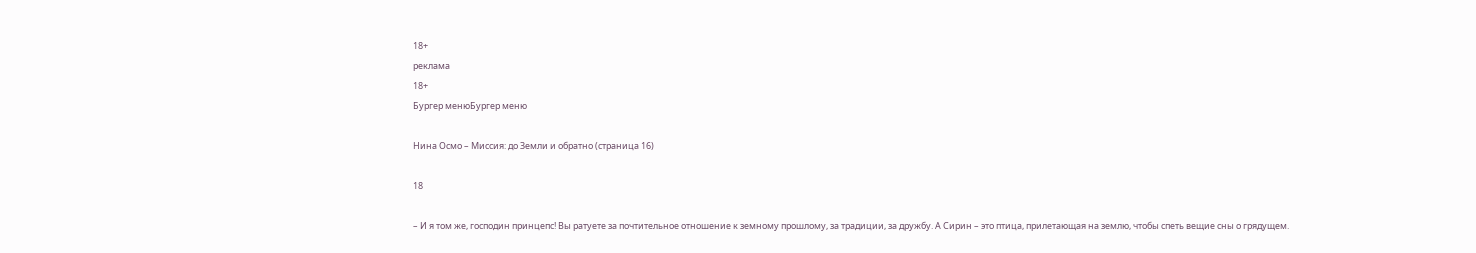18+
реклама
18+
Бургер менюБургер меню

Нина Осмо – Миссия: до Земли и обратно (страница 16)

18

– И я том же, господин принцепс! Вы ратуете за почтительное отношение к земному прошлому, за традиции, за дружбу. А Сирин – это птица, прилетающая на землю, чтобы спеть вещие сны о грядущем.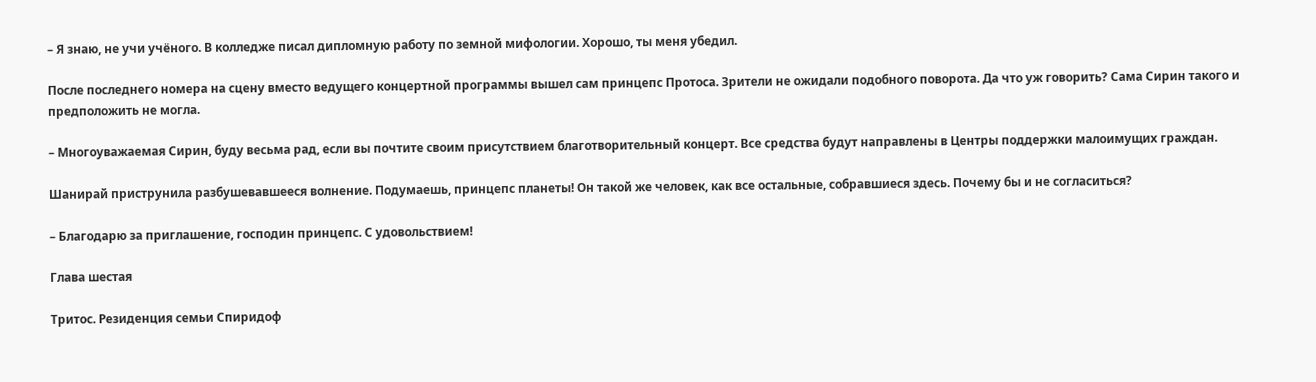– Я знаю, не учи учёного. В колледже писал дипломную работу по земной мифологии. Хорошо, ты меня убедил.

После последнего номера на сцену вместо ведущего концертной программы вышел сам принцепс Протоса. Зрители не ожидали подобного поворота. Да что уж говорить? Сама Сирин такого и предположить не могла.

– Многоуважаемая Сирин, буду весьма рад, если вы почтите своим присутствием благотворительный концерт. Все средства будут направлены в Центры поддержки малоимущих граждан.

Шанирай приструнила разбушевавшееся волнение. Подумаешь, принцепс планеты! Он такой же человек, как все остальные, собравшиеся здесь. Почему бы и не согласиться?

– Благодарю за приглашение, господин принцепс. С удовольствием!

Глава шестая

Тритос. Резиденция семьи Спиридоф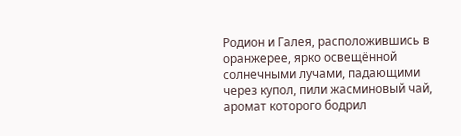Родион и Галея, расположившись в оранжерее, ярко освещённой солнечными лучами, падающими через купол, пили жасминовый чай, аромат которого бодрил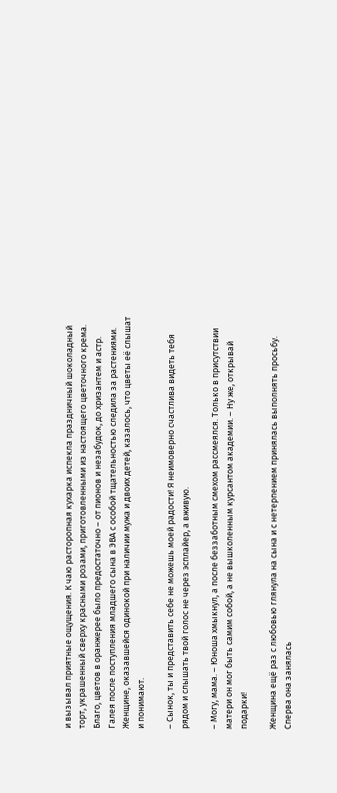и вызывал приятные ощущения. К чаю расторопная кухарка испекла праздничный шоколадный торт, украшенный сверху красными розами, приготовленными из настоящего цветочного крема. Благо, цветов в оранжерее было предостаточно – от пионов и незабудок, до хризантем и астр. Галея после поступления младшего сына в ЭВА с особой тщательностью следила за растениями. Женщине, оказавшейся одинокой при наличии мужа и двоих детей, казалось, что цветы её слышат и понимают.

– Сынок, ты и представить себе не можешь моей радости! Я неимоверно счастлива видеть тебя рядом и слышать твой голос не через эсплайер, а вживую.

– Могу, мама. – Юноша хмыкнул, а после беззаботным смехом рассмеялся. Только в присутствии матери он мог быть самим собой, а не вышколенным курсантом академии. – Ну же, открывай подарки!

Женщина ещё раз с любовью глянула на сына и с нетерпением принялась выполнять просьбу. Сперва она занялась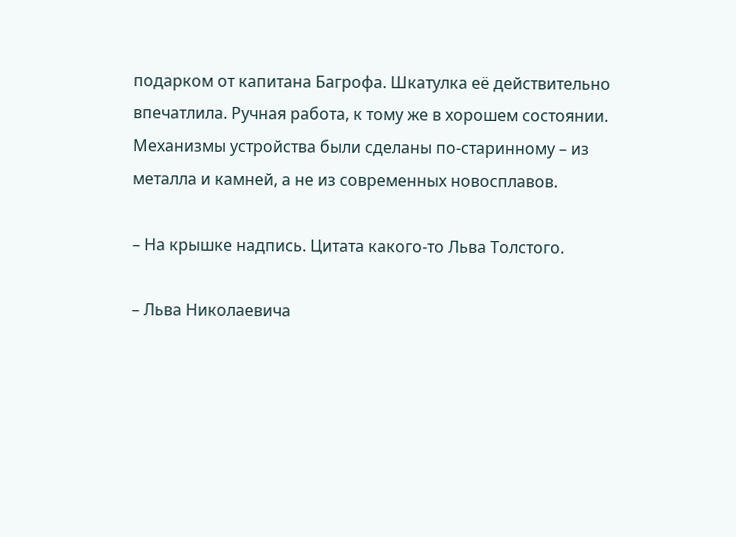подарком от капитана Багрофа. Шкатулка её действительно впечатлила. Ручная работа, к тому же в хорошем состоянии. Механизмы устройства были сделаны по-старинному – из металла и камней, а не из современных новосплавов.

– На крышке надпись. Цитата какого-то Льва Толстого.

– Льва Николаевича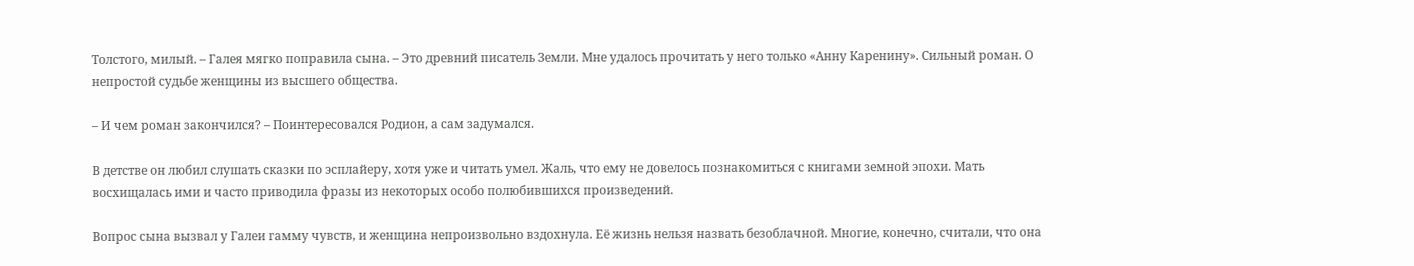Толстого, милый. – Галея мягко поправила сына. – Это древний писатель Земли. Мне удалось прочитать у него только «Анну Каренину». Сильный роман. О непростой судьбе женщины из высшего общества.

– И чем роман закончился? – Поинтересовался Родион, а сам задумался.

В детстве он любил слушать сказки по эсплайеру, хотя уже и читать умел. Жаль, что ему не довелось познакомиться с книгами земной эпохи. Мать восхищалась ими и часто приводила фразы из некоторых особо полюбившихся произведений.

Вопрос сына вызвал у Галеи гамму чувств, и женщина непроизвольно вздохнула. Её жизнь нельзя назвать безоблачной. Многие, конечно, считали, что она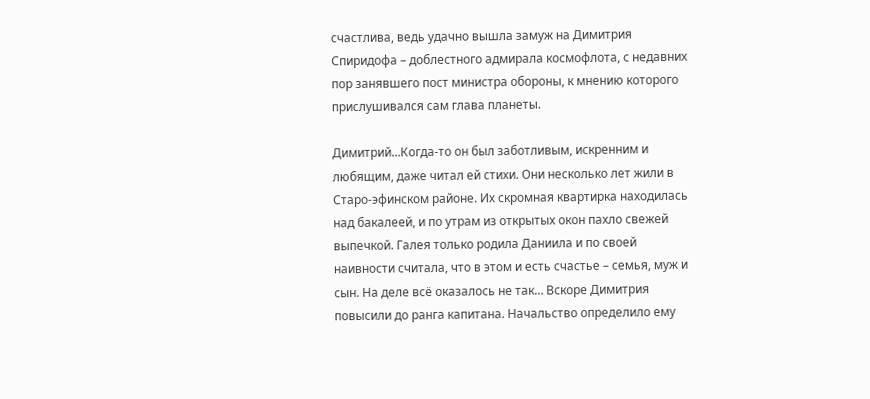счастлива, ведь удачно вышла замуж на Димитрия Спиридофа – доблестного адмирала космофлота, с недавних пор занявшего пост министра обороны, к мнению которого прислушивался сам глава планеты.

Димитрий…Когда-то он был заботливым, искренним и любящим, даже читал ей стихи. Они несколько лет жили в Старо-эфинском районе. Их скромная квартирка находилась над бакалеей, и по утрам из открытых окон пахло свежей выпечкой. Галея только родила Даниила и по своей наивности считала, что в этом и есть счастье – семья, муж и сын. На деле всё оказалось не так… Вскоре Димитрия повысили до ранга капитана. Начальство определило ему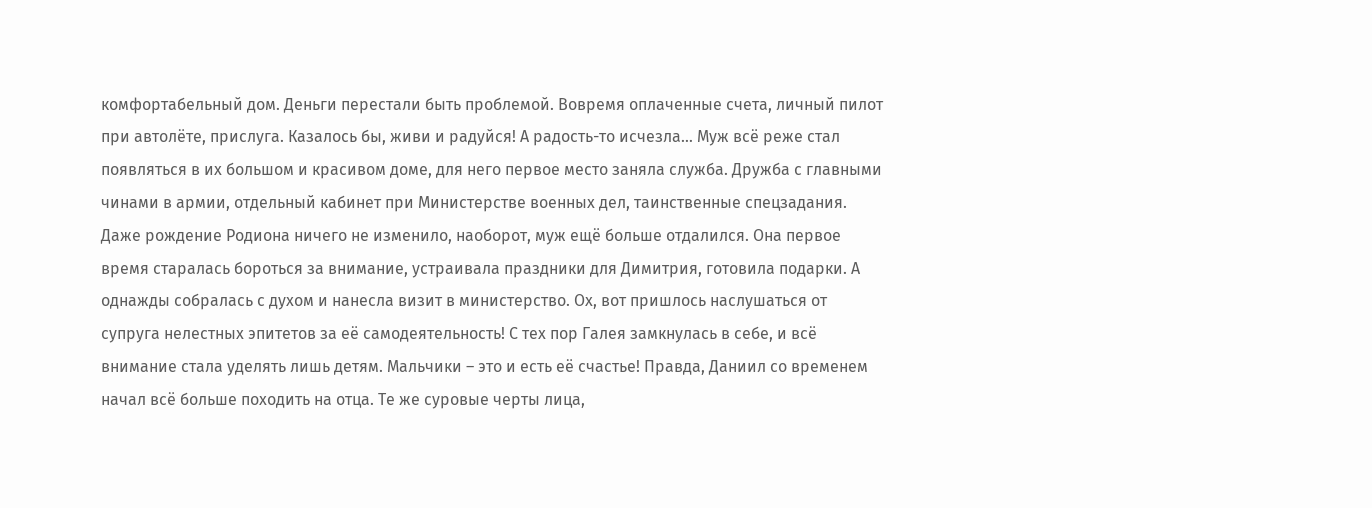комфортабельный дом. Деньги перестали быть проблемой. Вовремя оплаченные счета, личный пилот при автолёте, прислуга. Казалось бы, живи и радуйся! А радость-то исчезла… Муж всё реже стал появляться в их большом и красивом доме, для него первое место заняла служба. Дружба с главными чинами в армии, отдельный кабинет при Министерстве военных дел, таинственные спецзадания. Даже рождение Родиона ничего не изменило, наоборот, муж ещё больше отдалился. Она первое время старалась бороться за внимание, устраивала праздники для Димитрия, готовила подарки. А однажды собралась с духом и нанесла визит в министерство. Ох, вот пришлось наслушаться от супруга нелестных эпитетов за её самодеятельность! С тех пор Галея замкнулась в себе, и всё внимание стала уделять лишь детям. Мальчики – это и есть её счастье! Правда, Даниил со временем начал всё больше походить на отца. Те же суровые черты лица,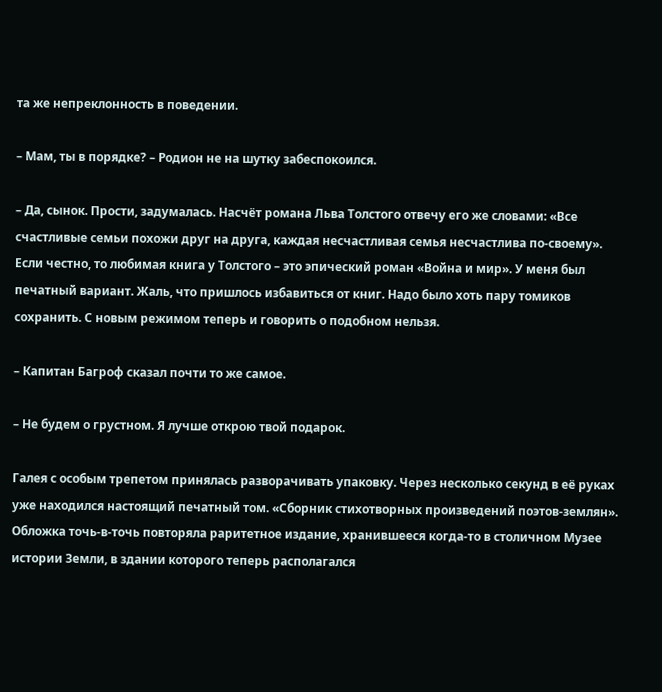та же непреклонность в поведении.

– Мам, ты в порядке? – Родион не на шутку забеспокоился.

– Да, сынок. Прости, задумалась. Насчёт романа Льва Толстого отвечу его же словами: «Все счастливые семьи похожи друг на друга, каждая несчастливая семья несчастлива по-своему». Если честно, то любимая книга у Толстого – это эпический роман «Война и мир». У меня был печатный вариант. Жаль, что пришлось избавиться от книг. Надо было хоть пару томиков сохранить. С новым режимом теперь и говорить о подобном нельзя.

– Капитан Багроф сказал почти то же самое.

– Не будем о грустном. Я лучше открою твой подарок.

Галея с особым трепетом принялась разворачивать упаковку. Через несколько секунд в её руках уже находился настоящий печатный том. «Сборник стихотворных произведений поэтов-землян». Обложка точь-в-точь повторяла раритетное издание, хранившееся когда-то в столичном Музее истории Земли, в здании которого теперь располагался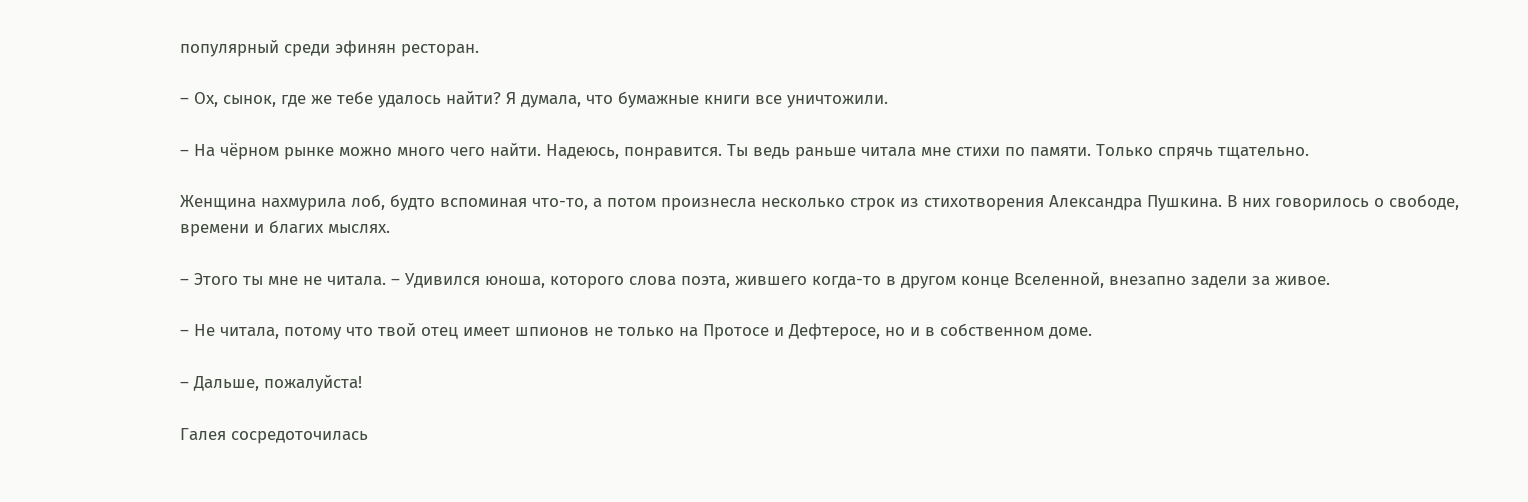популярный среди эфинян ресторан.

– Ох, сынок, где же тебе удалось найти? Я думала, что бумажные книги все уничтожили.

– На чёрном рынке можно много чего найти. Надеюсь, понравится. Ты ведь раньше читала мне стихи по памяти. Только спрячь тщательно.

Женщина нахмурила лоб, будто вспоминая что-то, а потом произнесла несколько строк из стихотворения Александра Пушкина. В них говорилось о свободе, времени и благих мыслях.

– Этого ты мне не читала. – Удивился юноша, которого слова поэта, жившего когда-то в другом конце Вселенной, внезапно задели за живое.

– Не читала, потому что твой отец имеет шпионов не только на Протосе и Дефтеросе, но и в собственном доме.

– Дальше, пожалуйста!

Галея сосредоточилась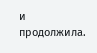и продолжила.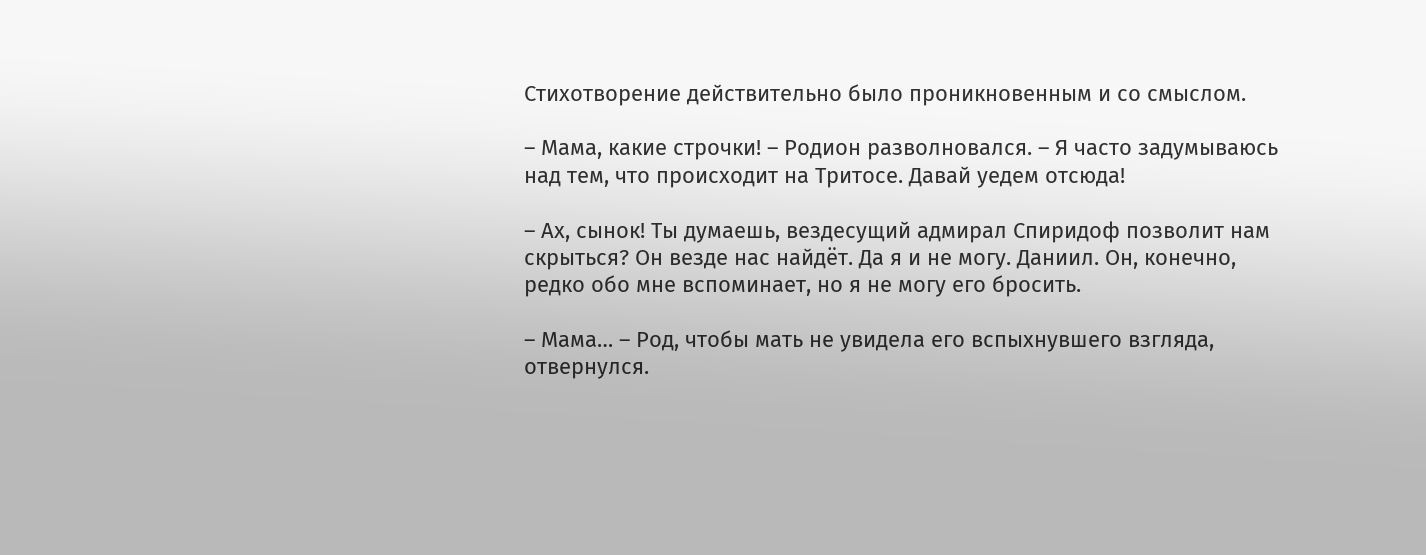Стихотворение действительно было проникновенным и со смыслом.

– Мама, какие строчки! – Родион разволновался. – Я часто задумываюсь над тем, что происходит на Тритосе. Давай уедем отсюда!

– Ах, сынок! Ты думаешь, вездесущий адмирал Спиридоф позволит нам скрыться? Он везде нас найдёт. Да я и не могу. Даниил. Он, конечно, редко обо мне вспоминает, но я не могу его бросить.

– Мама… – Род, чтобы мать не увидела его вспыхнувшего взгляда, отвернулся.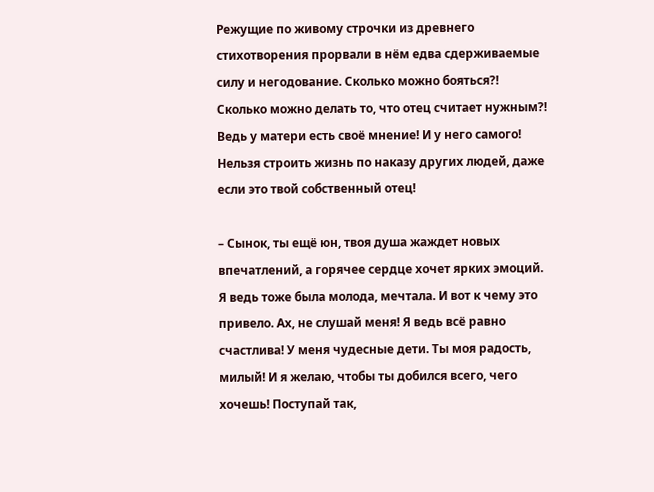Режущие по живому строчки из древнего стихотворения прорвали в нём едва сдерживаемые силу и негодование. Сколько можно бояться?! Сколько можно делать то, что отец считает нужным?! Ведь у матери есть своё мнение! И у него самого! Нельзя строить жизнь по наказу других людей, даже если это твой собственный отец!

– Сынок, ты ещё юн, твоя душа жаждет новых впечатлений, а горячее сердце хочет ярких эмоций. Я ведь тоже была молода, мечтала. И вот к чему это привело. Ах, не слушай меня! Я ведь всё равно счастлива! У меня чудесные дети. Ты моя радость, милый! И я желаю, чтобы ты добился всего, чего хочешь! Поступай так,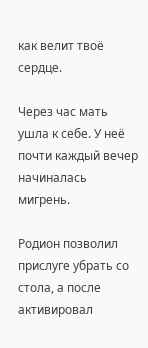как велит твоё сердце.

Через час мать ушла к себе. У неё почти каждый вечер начиналась мигрень.

Родион позволил прислуге убрать со стола, а после активировал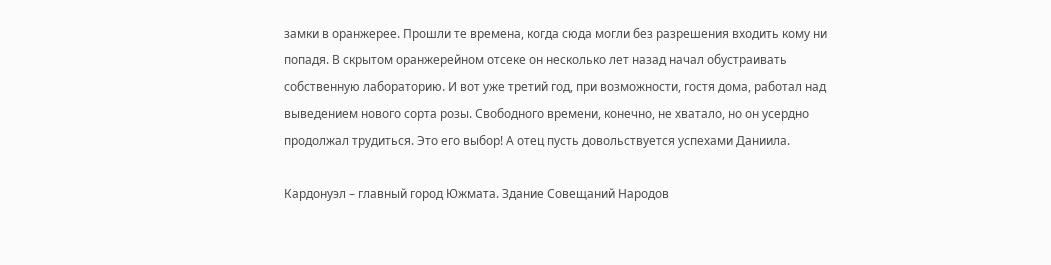замки в оранжерее. Прошли те времена, когда сюда могли без разрешения входить кому ни попадя. В скрытом оранжерейном отсеке он несколько лет назад начал обустраивать собственную лабораторию. И вот уже третий год, при возможности, гостя дома, работал над выведением нового сорта розы. Свободного времени, конечно, не хватало, но он усердно продолжал трудиться. Это его выбор! А отец пусть довольствуется успехами Даниила.

Кардонуэл – главный город Южмата. Здание Совещаний Народов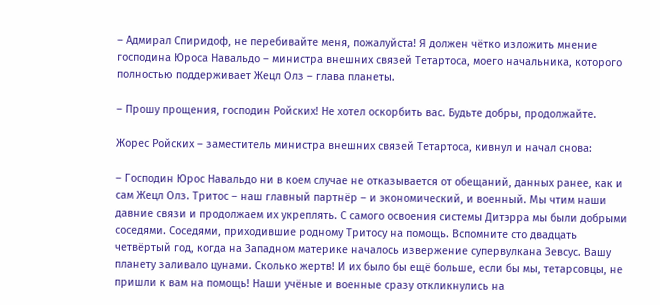– Адмирал Спиридоф, не перебивайте меня, пожалуйста! Я должен чётко изложить мнение господина Юроса Навальдо – министра внешних связей Тетартоса, моего начальника, которого полностью поддерживает Жецл Олз – глава планеты.

– Прошу прощения, господин Ройских! Не хотел оскорбить вас. Будьте добры, продолжайте.

Жорес Ройских – заместитель министра внешних связей Тетартоса, кивнул и начал снова:

– Господин Юрос Навальдо ни в коем случае не отказывается от обещаний, данных ранее, как и сам Жецл Олз. Тритос – наш главный партнёр – и экономический, и военный. Мы чтим наши давние связи и продолжаем их укреплять. С самого освоения системы Дитэрра мы были добрыми соседями. Соседями, приходившие родному Тритосу на помощь. Вспомните сто двадцать четвёртый год, когда на Западном материке началось извержение супервулкана Зевсус. Вашу планету заливало цунами. Сколько жертв! И их было бы ещё больше, если бы мы, тетарсовцы, не пришли к вам на помощь! Наши учёные и военные сразу откликнулись на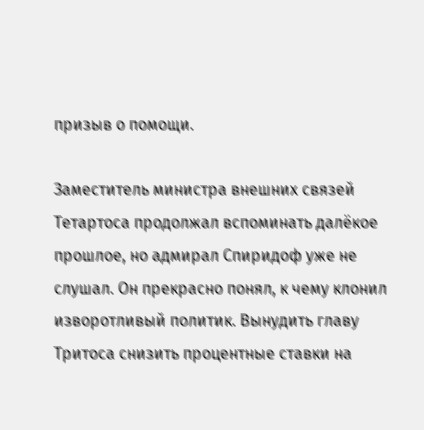призыв о помощи.

Заместитель министра внешних связей Тетартоса продолжал вспоминать далёкое прошлое, но адмирал Спиридоф уже не слушал. Он прекрасно понял, к чему клонил изворотливый политик. Вынудить главу Тритоса снизить процентные ставки на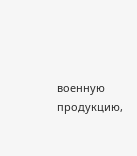военную продукцию,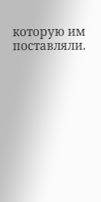которую им поставляли.